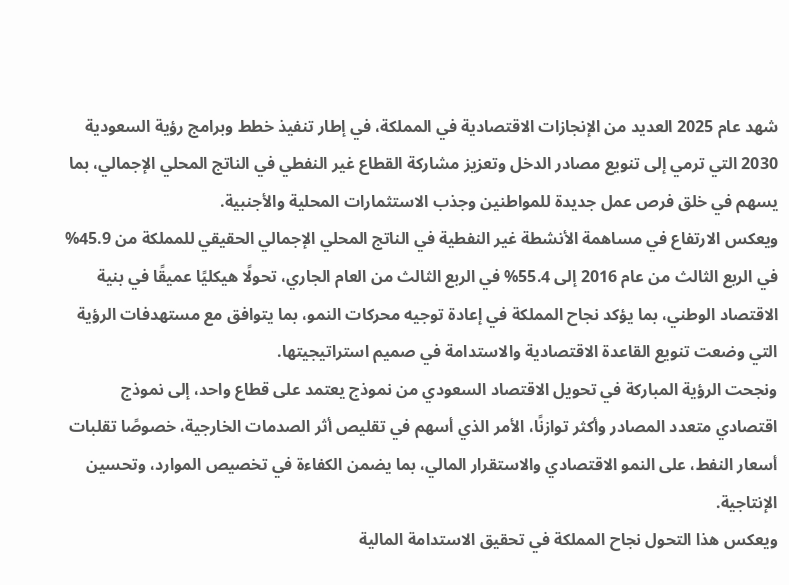شهد عام 2025 العديد من الإنجازات الاقتصادية في المملكة، في إطار تنفيذ خطط وبرامج رؤية السعودية 2030 التي ترمي إلى تنويع مصادر الدخل وتعزيز مشاركة القطاع غير النفطي في الناتج المحلي الإجمالي، بما يسهم في خلق فرص عمل جديدة للمواطنين وجذب الاستثمارات المحلية والأجنبية.
ويعكس الارتفاع في مساهمة الأنشطة غير النفطية في الناتج المحلي الإجمالي الحقيقي للمملكة من 45.9% في الربع الثالث من عام 2016 إلى 55.4% في الربع الثالث من العام الجاري، تحولًا هيكليًا عميقًا في بنية الاقتصاد الوطني، بما يؤكد نجاح المملكة في إعادة توجيه محركات النمو، بما يتوافق مع مستهدفات الرؤية التي وضعت تنويع القاعدة الاقتصادية والاستدامة في صميم استراتيجيتها.
ونجحت الرؤية المباركة في تحويل الاقتصاد السعودي من نموذج يعتمد على قطاع واحد، إلى نموذج اقتصادي متعدد المصادر وأكثر توازنًا، الأمر الذي أسهم في تقليص أثر الصدمات الخارجية، خصوصًا تقلبات أسعار النفط، على النمو الاقتصادي والاستقرار المالي، بما يضمن الكفاءة في تخصيص الموارد، وتحسين الإنتاجية.
ويعكس هذا التحول نجاح المملكة في تحقيق الاستدامة المالية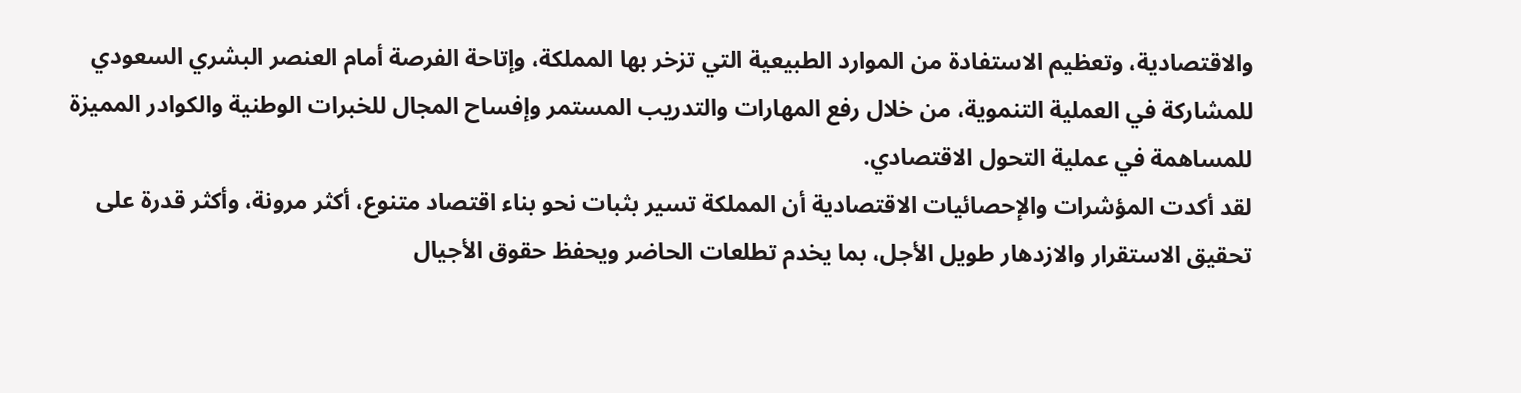والاقتصادية، وتعظيم الاستفادة من الموارد الطبيعية التي تزخر بها المملكة، وإتاحة الفرصة أمام العنصر البشري السعودي للمشاركة في العملية التنموية، من خلال رفع المهارات والتدريب المستمر وإفساح المجال للخبرات الوطنية والكوادر المميزة للمساهمة في عملية التحول الاقتصادي.
لقد أكدت المؤشرات والإحصائيات الاقتصادية أن المملكة تسير بثبات نحو بناء اقتصاد متنوع، أكثر مرونة، وأكثر قدرة على تحقيق الاستقرار والازدهار طويل الأجل، بما يخدم تطلعات الحاضر ويحفظ حقوق الأجيال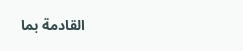القادمة بما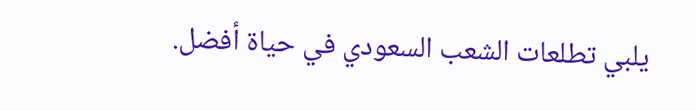يلبي تطلعات الشعب السعودي في حياة أفضل.